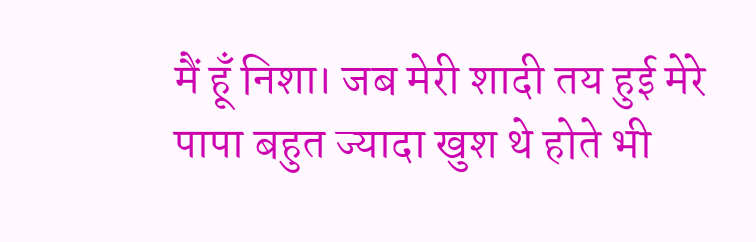मैं हूँ निशा। जब मेरी शादी तय हुई मेरे पापा बहुत ज्यादा खुश थे होते भी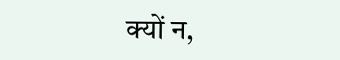क्यों न,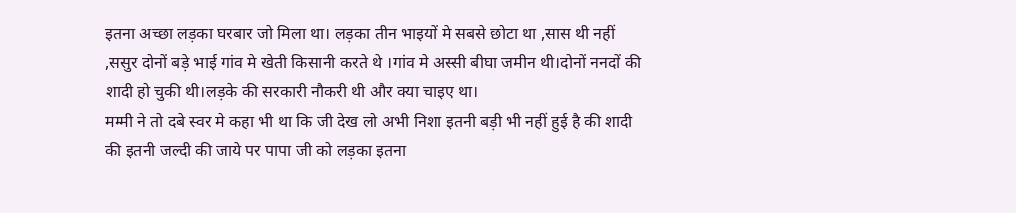इतना अच्छा लड़का घरबार जो मिला था। लड़का तीन भाइयों मे सबसे छोटा था ,सास थी नहीं ,ससुर दोनों बड़े भाई गांव मे खेती किसानी करते थे ।गांव मे अस्सी बीघा जमीन थी।दोनों ननदों की शादी हो चुकी थी।लड़के की सरकारी नौकरी थी और क्या चाइए था।
मम्मी ने तो दबे स्वर मे कहा भी था कि जी देख लो अभी निशा इतनी बड़ी भी नहीं हुई है की शादी की इतनी जल्दी की जाये पर पापा जी को लड़का इतना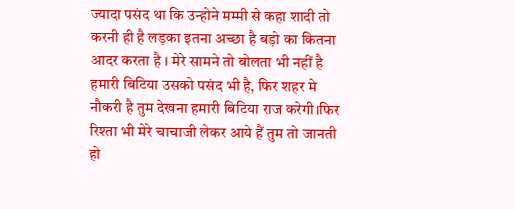ज्यादा पसंद था कि उन्होने मम्मी से कहा शादी तो करनी ही है लड़का इतना अच्छा है बड़ो का कितना आदर करता है । मेरे सामने तो बोलता भी नहीं है हमारी बिटिया उसको पसंद भी है, फिर शहर मे नौकरी है तुम देखना हमारी बिटिया राज करेगी।फिर रिश्ता भी मेरे चाचाजी लेकर आये हैं तुम तो जानती हो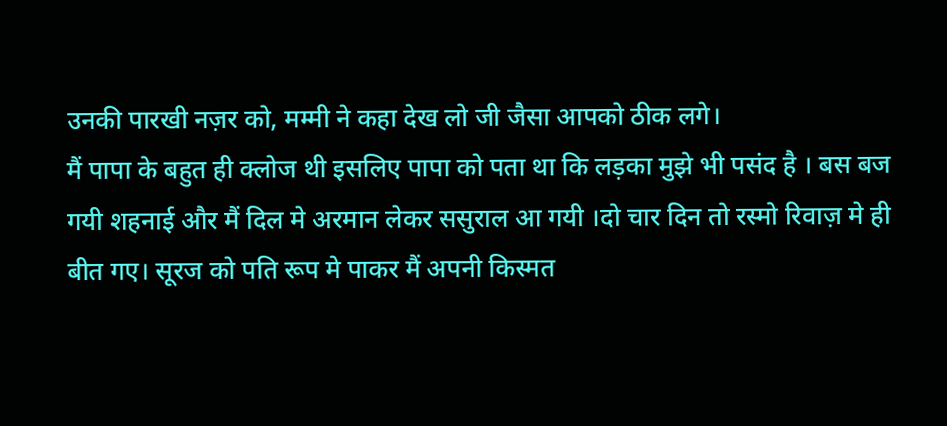उनकी पारखी नज़र को, मम्मी ने कहा देख लो जी जैसा आपको ठीक लगे।
मैं पापा के बहुत ही क्लोज थी इसलिए पापा को पता था कि लड़का मुझे भी पसंद है । बस बज गयी शहनाई और मैं दिल मे अरमान लेकर ससुराल आ गयी ।दो चार दिन तो रस्मो रिवाज़ मे ही बीत गए। सूरज को पति रूप मे पाकर मैं अपनी किस्मत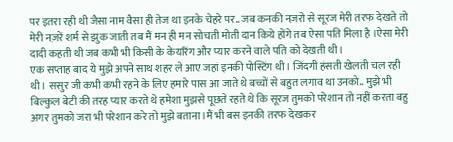पर इतरा रही थी जैसा नाम वैसा ही तेज था इनके चेहरे पर.. जब कनकी नज़रो से सूरज मेरी तरफ देखते तो मेरी नज़रें शर्म से झुक जाती तब मैं मन ही मन सोचती मोती दान किये होंगे तब ऐसा पति मिला है ।ऐसा मेरी दादी कहती थी जब कभी भी किसी के केयरिंग और प्यार करने वाले पति को देखती थी।
एक सप्ताह बाद ये मुझे अपने साथ शहर ले आए जहां इनकी पोस्टिंग थी। जिंदगी हंसती खेलती चल रही थी। ससुर जी कभी कभी रहने के लिए हमारे पास आ जाते थे बच्चों से बहुत लगाव था उनको.. मुझे भी बिल्कुल बेटी की तरह प्यार करते थे हमेशा मुझसे पूछते रहते थे कि सूरज तुमको परेशान तो नहीं करता बहु अगर तुमको जरा भी परेशान करे तो मुझे बताना।मैं भी बस इनकी तरफ देखकर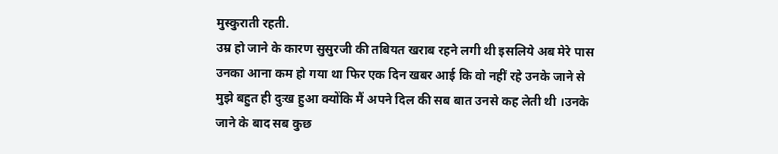मुस्कुराती रहती.
उम्र हो जाने के कारण सुसुरजी की तबियत खराब रहने लगी थी इसलिये अब मेरे पास उनका आना कम हो गया था फिर एक दिन खबर आई कि वो नहीं रहे उनके जाने से मुझे बहुत ही दुःख हुआ क्योंकि मैं अपने दिल की सब बात उनसे कह लेती थी ।उनके जाने के बाद सब कुछ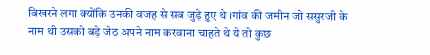बिखरने लगा क्योंकि उनकी वजह से सब जुड़े हुए थे ।गांव की जमीन जो ससुरजी के नाम थी उसको बड़े जेठ अपने नाम करवाना चाहते थे ये तो कुछ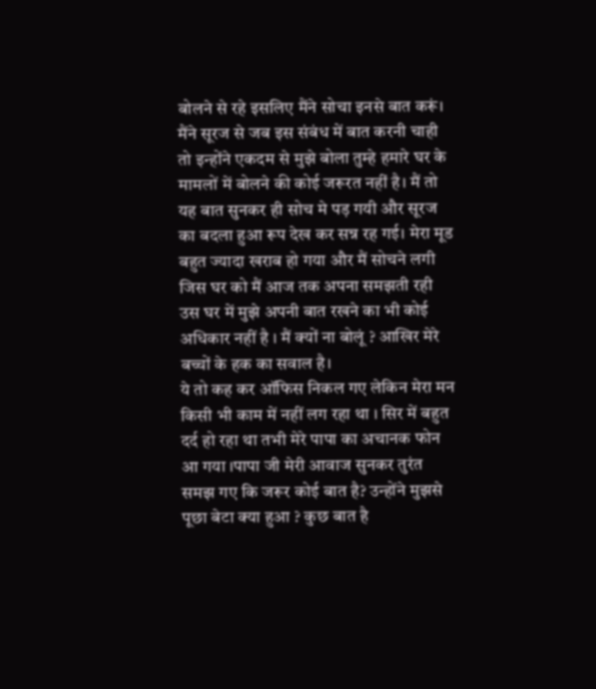बोलने से रहे इसलिए मैंने सोचा इनसे बात करूं।
मैंने सूरज से जब इस संबंध में बात करनी चाही तो इन्होंने एकदम से मुझे बोला तुम्हे हमारे घर के मामलों में बोलने की कोई जरूरत नहीं है। मैं तो यह बात सुनकर ही सोच मे पड़ गयी और सूरज का बदला हुआ रूप देख कर सन्न रह गई। मेरा मूड बहुत ज्यादा खराब हो गया और मैं सोचने लगी जिस घर को मैं आज तक अपना समझती रही उस घर में मुझे अपनी बात रखने का भी कोई अधिकार नहीं है । मैं क्यों ना बोलूं ? आखिर मेरे बच्चों के हक का सवाल है।
ये तो कह कर ऑफिस निकल गए लेकिन मेरा मन किसी भी काम में नहीं लग रहा था । सिर में बहुत दर्द हो रहा था तभी मेरे पापा का अचानक फोन आ गया ।पापा जी मेरी आवाज सुनकर तुरंत समझ गए कि जरूर कोई बात है? उन्होंने मुझसे पूछा बेटा क्या हुआ ? कुछ बात है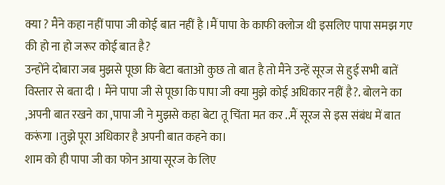क्या ? मैंने कहा नहीं पापा जी कोई बात नहीं है ।मैं पापा के काफी क्लोज थी इसलिए पापा समझ गए की हो ना हो जरूर कोई बात है?
उन्होंने दोबारा जब मुझसे पूछा कि बेटा बताओ कुछ तो बात है तो मैंने उन्हें सूरज से हुई सभी बातें विस्तार से बता दी । मैंने पापा जी से पूछा कि पापा जी क्या मुझे कोई अधिकार नहीं है?. बोलने का ,अपनी बात रखने का ,पापा जी ने मुझसे कहा बेटा तू चिंता मत कर ..मैं सूरज से इस संबंध में बात करूंगा ।तुझे पूरा अधिकार है अपनी बात कहने का।
शाम को ही पापा जी का फोन आया सूरज के लिए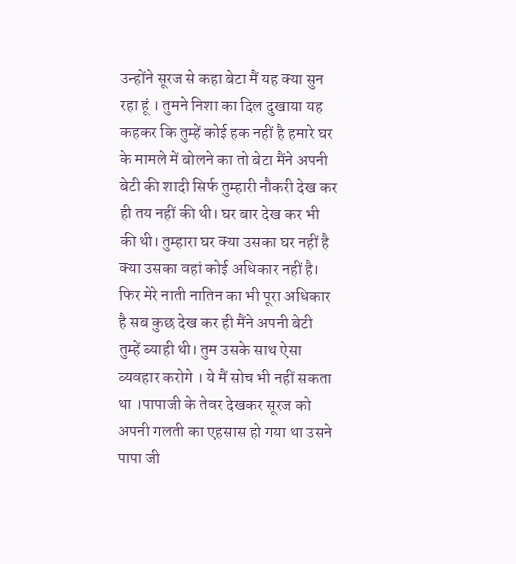उन्होंने सूरज से कहा बेटा मैं यह क्या सुन रहा हूं । तुमने निशा का दिल दुखाया यह कहकर कि तुम्हें कोई हक नहीं है हमारे घर के मामले में बोलने का तो बेटा मैंने अपनी बेटी की शादी सिर्फ तुम्हारी नौकरी देख कर ही तय नहीं की थी। घर बार देख कर भी की थी। तुम्हारा घर क्या उसका घर नहीं है क्या उसका वहां कोई अधिकार नहीं है।
फिर मेरे नाती नातिन का भी पूरा अधिकार है सब कुछ देख कर ही मैंने अपनी बेटी तुम्हें ब्याही थी। तुम उसके साथ ऐसा व्यवहार करोगे । ये मैं सोच भी नहीं सकता था ।पापाजी के तेवर देखकर सूरज को अपनी गलती का एहसास हो गया था उसने पापा जी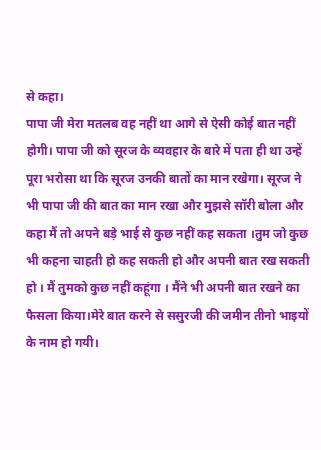से कहा।
पापा जी मेरा मतलब वह नहीं था आगे से ऐसी कोई बात नहीं होगी। पापा जी को सूरज के व्यवहार के बारे में पता ही था उन्हें पूरा भरोसा था कि सूरज उनकी बातों का मान रखेगा। सूरज ने भी पापा जी की बात का मान रखा और मुझसे सॉरी बोला और कहा मैं तो अपने बड़े भाई से कुछ नहीं कह सकता ।तुम जो कुछ भी कहना चाहती हो कह सकती हो और अपनी बात रख सकती हो । मैं तुमको कुछ नहीं कहूंगा । मैंने भी अपनी बात रखने का फैसला किया।मेरे बात करने से ससुरजी की जमीन तीनो भाइयों के नाम हो गयी।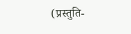(प्रस्तुति-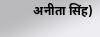अनीता सिंह)